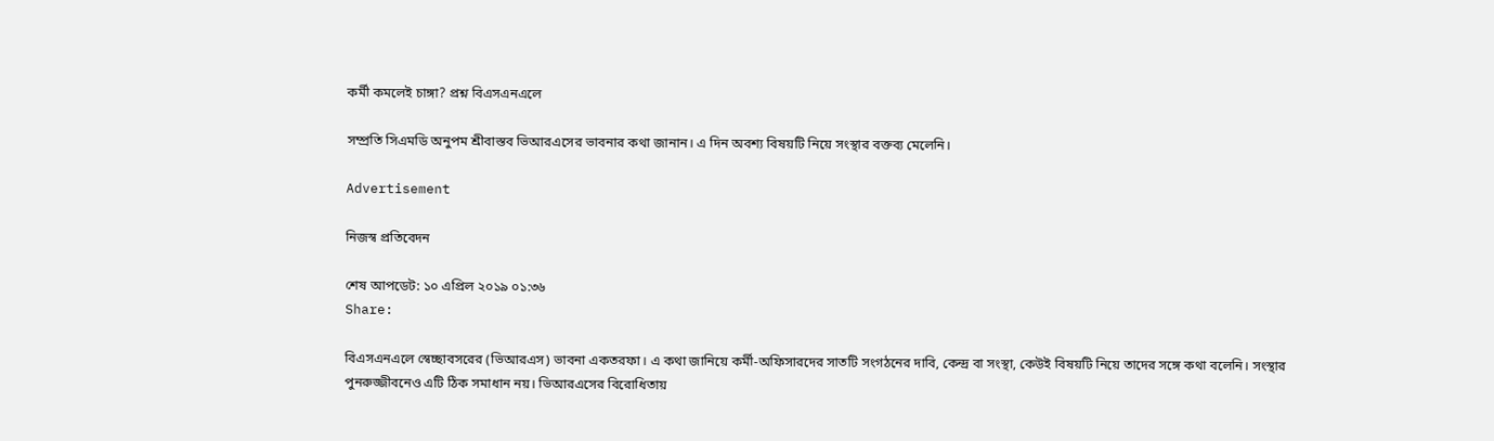কর্মী কমলেই চাঙ্গা? প্রশ্ন বিএসএনএলে

সম্প্রতি সিএমডি অনুপম শ্রীবাস্তব ভিআরএসের ভাবনার কথা জানান। এ দিন অবশ্য বিষয়টি নিয়ে সংস্থার বক্তব্য মেলেনি।

Advertisement

নিজস্ব প্রতিবেদন

শেষ আপডেট: ১০ এপ্রিল ২০১৯ ০১:৩৬
Share:

বিএসএনএলে স্বেচ্ছাবসরের (ভিআরএস) ভাবনা একতরফা। এ কথা জানিয়ে কর্মী-অফিসারদের সাতটি সংগঠনের দাবি, কেন্দ্র বা সংস্থা, কেউই বিষয়টি নিয়ে তাদের সঙ্গে কথা বলেনি। সংস্থার পুনরুজ্জীবনেও এটি ঠিক সমাধান নয়। ভিআরএসের বিরোধিতায়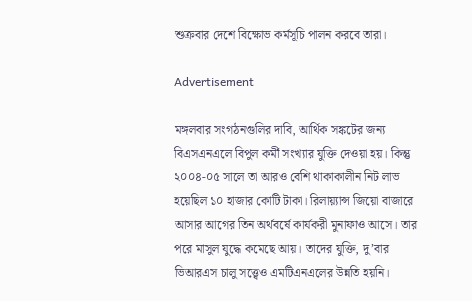শুক্রবার দেশে বিক্ষোভ কর্মসূচি পালন করবে তারা।

Advertisement

মঙ্গলবার সংগঠনগুলির দাবি, আর্থিক সঙ্কটের জন্য বিএসএনএলে বিপুল কর্মী সংখ্যার যুক্তি দেওয়া হয়। কিন্তু ২০০৪-০৫ সালে তা আরও বেশি থাকাকালীন নিট লাভ হয়েছিল ১০ হাজার কোটি টাকা। রিলায়্যান্স জিয়ো বাজারে আসার আগের তিন অর্থবর্ষে কার্যকরী মুনাফাও আসে। তার পরে মাসুল যুদ্ধে কমেছে আয়। তাদের যুক্তি, দু’বার ভিআরএস চালু সত্ত্বেও এমটিএনএলের উন্নতি হয়নি।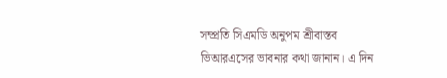সম্প্রতি সিএমডি অনুপম শ্রীবাস্তব ভিআরএসের ভাবনার কথা জানান। এ দিন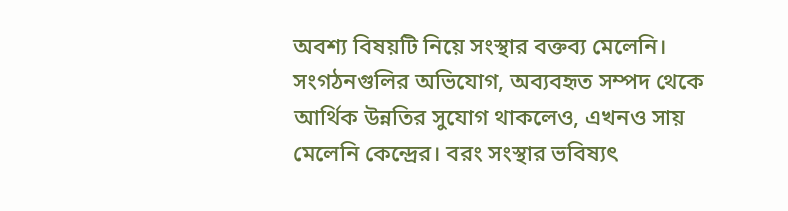অবশ্য বিষয়টি নিয়ে সংস্থার বক্তব্য মেলেনি। সংগঠনগুলির অভিযোগ, অব্যবহৃত সম্পদ থেকে আর্থিক উন্নতির সুযোগ থাকলেও, এখনও সায় মেলেনি কেন্দ্রের। বরং সংস্থার ভবিষ্যৎ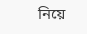নিয়ে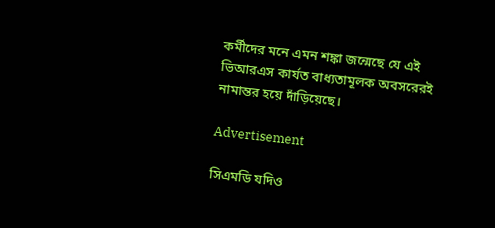কর্মীদের মনে এমন শঙ্কা জন্মেছে যে এই ভিআরএস কার্যত বাধ্যতামূলক অবসরেরই নামান্তর হয়ে দাঁড়িয়েছে।

Advertisement

সিএমডি যদিও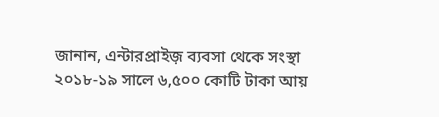জানান, এন্টারপ্রাইজ় ব্যবসা থেকে সংস্থা ২০১৮-১৯ সালে ৬,৫০০ কোটি টাকা আয়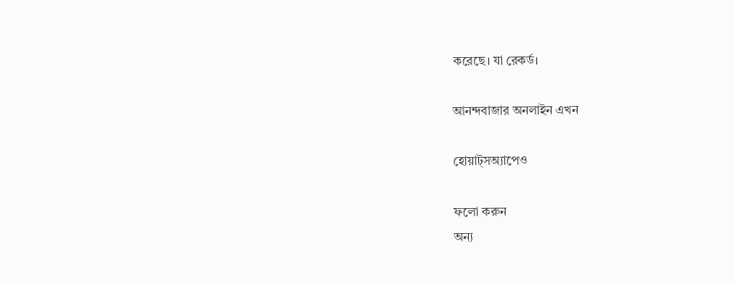করেছে। যা রেকর্ড।

আনন্দবাজার অনলাইন এখন

হোয়াট্‌সঅ্যাপেও

ফলো করুন
অন্য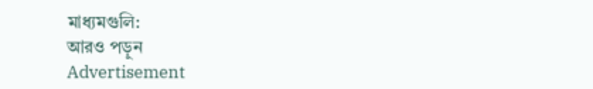মাধ্যমগুলি:
আরও পড়ুন
Advertisement